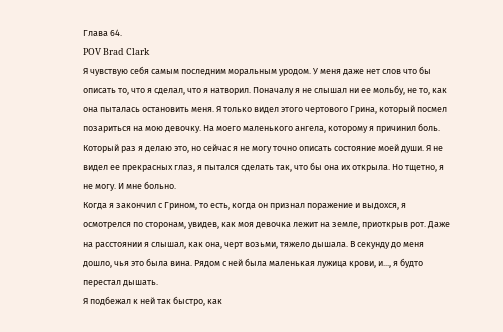Глава 64.
POV Brad Clark
Я чувствую себя самым последним моральным уродом. У меня даже нет слов что бы описать то, что я сделал, что я натворил. Поначалу я не слышал ни ее мольбу, не то, как она пыталась остановить меня. Я только видел этого чертового Грина, который посмел позариться на мою девочку. На моего маленького ангела, которому я причинил боль. Который раз я делаю это, но сейчас я не могу точно описать состояние моей души. Я не видел ее прекрасных глаз, я пытался сделать так, что бы она их открыла. Но тщетно, я не могу. И мне больно.
Когда я закончил с Грином, то есть, когда он признал поражение и выдохся, я осмотрелся по сторонам, увидев, как моя девочка лежит на земле, приоткрыв рот. Даже на расстоянии я слышал, как она, черт возьми, тяжело дышала. В секунду до меня дошло, чья это была вина. Рядом с ней была маленькая лужица крови, и..., я будто перестал дышать.
Я подбежал к ней так быстро, как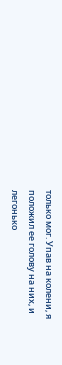только мог. Упав на колени, я положил ее голову на них, и легонько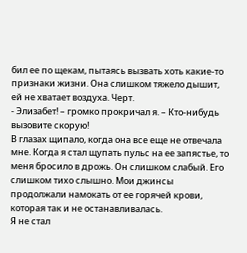бил ее по щекам, пытаясь вызвать хоть какие-то признаки жизни. Она слишком тяжело дышит, ей не хватает воздуха. Черт.
- Элизабет! – громко прокричал я. – Кто-нибудь вызовите скорую!
В глазах щипало, когда она все еще не отвечала мне. Когда я стал щупать пульс на ее запястье, то меня бросило в дрожь. Он слишком слабый. Его слишком тихо слышно. Мои джинсы продолжали намокать от ее горячей крови, которая так и не останавливалась.
Я не стал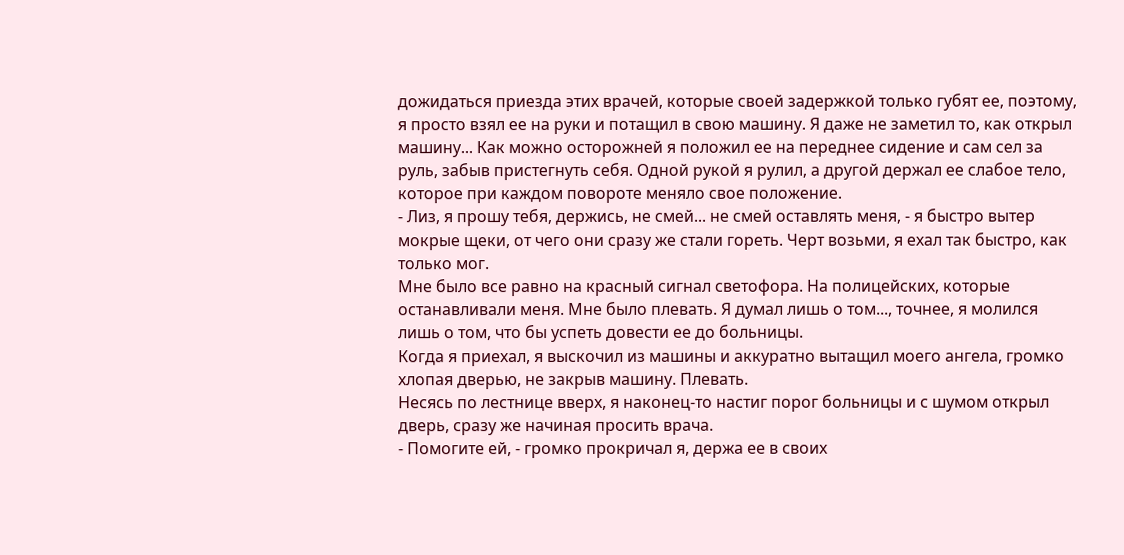дожидаться приезда этих врачей, которые своей задержкой только губят ее, поэтому, я просто взял ее на руки и потащил в свою машину. Я даже не заметил то, как открыл машину... Как можно осторожней я положил ее на переднее сидение и сам сел за руль, забыв пристегнуть себя. Одной рукой я рулил, а другой держал ее слабое тело, которое при каждом повороте меняло свое положение.
- Лиз, я прошу тебя, держись, не смей... не смей оставлять меня, - я быстро вытер мокрые щеки, от чего они сразу же стали гореть. Черт возьми, я ехал так быстро, как только мог.
Мне было все равно на красный сигнал светофора. На полицейских, которые останавливали меня. Мне было плевать. Я думал лишь о том..., точнее, я молился лишь о том, что бы успеть довести ее до больницы.
Когда я приехал, я выскочил из машины и аккуратно вытащил моего ангела, громко хлопая дверью, не закрыв машину. Плевать.
Несясь по лестнице вверх, я наконец-то настиг порог больницы и с шумом открыл дверь, сразу же начиная просить врача.
- Помогите ей, - громко прокричал я, держа ее в своих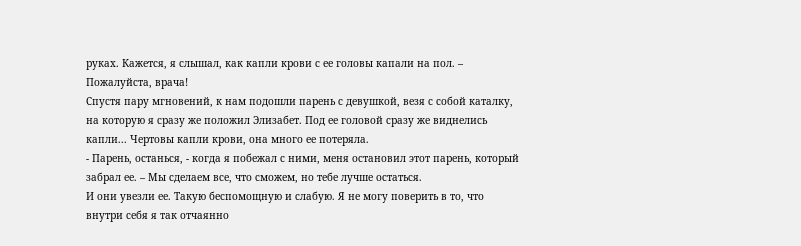руках. Кажется, я слышал, как капли крови с ее головы капали на пол. – Пожалуйста, врача!
Спустя пару мгновений, к нам подошли парень с девушкой, везя с собой каталку, на которую я сразу же положил Элизабет. Под ее головой сразу же виднелись капли... Чертовы капли крови, она много ее потеряла.
- Парень, останься, - когда я побежал с ними, меня остановил этот парень, который забрал ее. – Мы сделаем все, что сможем, но тебе лучше остаться.
И они увезли ее. Такую беспомощную и слабую. Я не могу поверить в то, что внутри себя я так отчаянно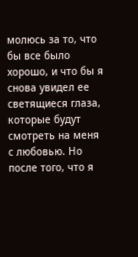молюсь за то, что бы все было хорошо, и что бы я снова увидел ее светящиеся глаза, которые будут смотреть на меня с любовью. Но после того, что я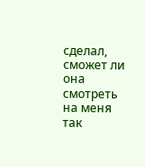сделал, сможет ли она смотреть на меня так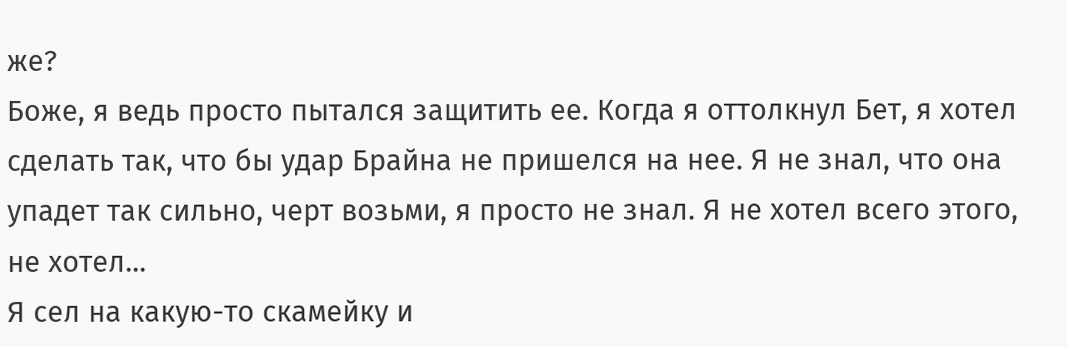же?
Боже, я ведь просто пытался защитить ее. Когда я оттолкнул Бет, я хотел сделать так, что бы удар Брайна не пришелся на нее. Я не знал, что она упадет так сильно, черт возьми, я просто не знал. Я не хотел всего этого, не хотел...
Я сел на какую-то скамейку и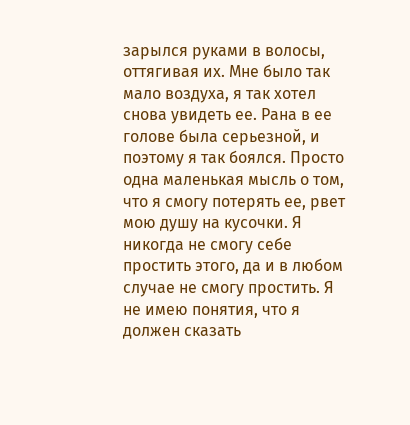зарылся руками в волосы, оттягивая их. Мне было так мало воздуха, я так хотел снова увидеть ее. Рана в ее голове была серьезной, и поэтому я так боялся. Просто одна маленькая мысль о том, что я смогу потерять ее, рвет мою душу на кусочки. Я никогда не смогу себе простить этого, да и в любом случае не смогу простить. Я не имею понятия, что я должен сказать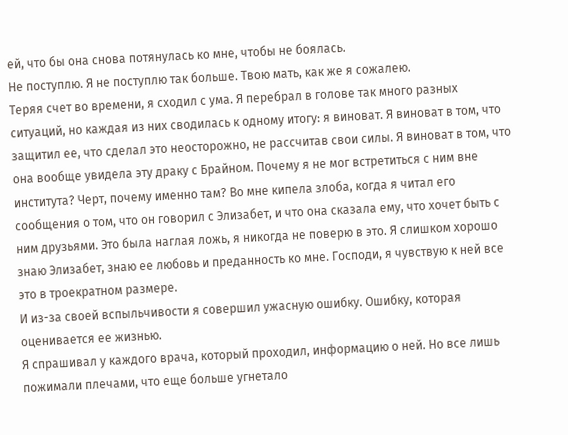ей, что бы она снова потянулась ко мне, чтобы не боялась.
Не поступлю. Я не поступлю так больше. Твою мать, как же я сожалею.
Теряя счет во времени, я сходил с ума. Я перебрал в голове так много разных ситуаций, но каждая из них сводилась к одному итогу: я виноват. Я виноват в том, что защитил ее, что сделал это неосторожно, не рассчитав свои силы. Я виноват в том, что она вообще увидела эту драку с Брайном. Почему я не мог встретиться с ним вне института? Черт, почему именно там? Во мне кипела злоба, когда я читал его сообщения о том, что он говорил с Элизабет, и что она сказала ему, что хочет быть с ним друзьями. Это была наглая ложь, я никогда не поверю в это. Я слишком хорошо знаю Элизабет, знаю ее любовь и преданность ко мне. Господи, я чувствую к ней все это в троекратном размере.
И из-за своей вспыльчивости я совершил ужасную ошибку. Ошибку, которая оценивается ее жизнью.
Я спрашивал у каждого врача, который проходил, информацию о ней. Но все лишь пожимали плечами, что еще больше угнетало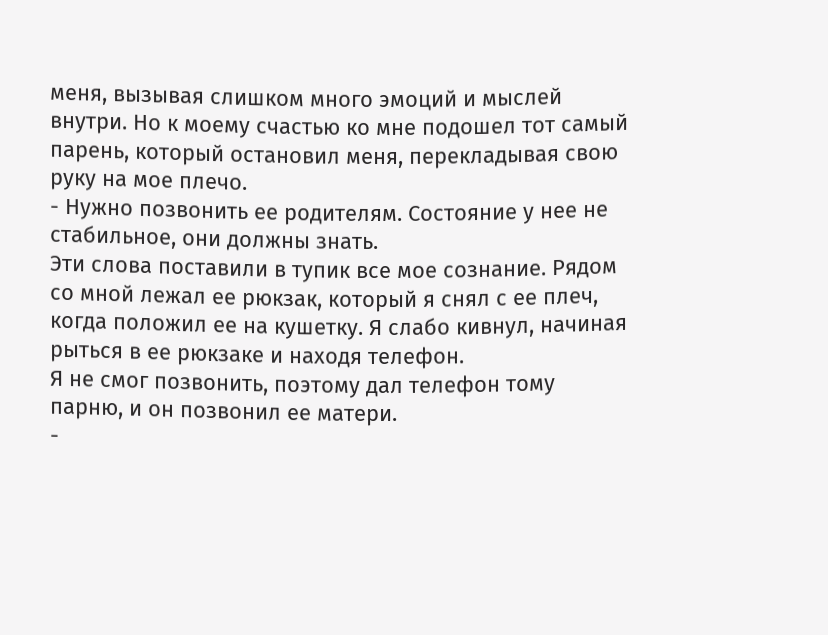меня, вызывая слишком много эмоций и мыслей внутри. Но к моему счастью ко мне подошел тот самый парень, который остановил меня, перекладывая свою руку на мое плечо.
- Нужно позвонить ее родителям. Состояние у нее не стабильное, они должны знать.
Эти слова поставили в тупик все мое сознание. Рядом со мной лежал ее рюкзак, который я снял с ее плеч, когда положил ее на кушетку. Я слабо кивнул, начиная рыться в ее рюкзаке и находя телефон.
Я не смог позвонить, поэтому дал телефон тому парню, и он позвонил ее матери.
-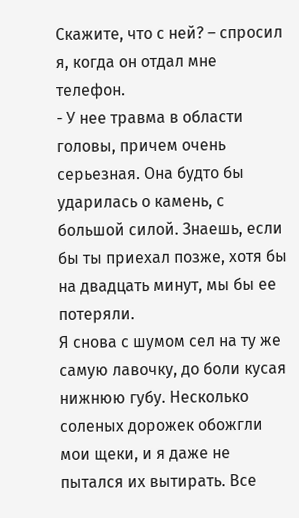Скажите, что с ней? – спросил я, когда он отдал мне телефон.
- У нее травма в области головы, причем очень серьезная. Она будто бы ударилась о камень, с большой силой. Знаешь, если бы ты приехал позже, хотя бы на двадцать минут, мы бы ее потеряли.
Я снова с шумом сел на ту же самую лавочку, до боли кусая нижнюю губу. Несколько соленых дорожек обожгли мои щеки, и я даже не пытался их вытирать. Все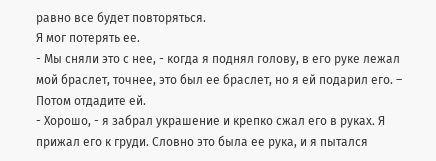равно все будет повторяться.
Я мог потерять ее.
- Мы сняли это с нее, - когда я поднял голову, в его руке лежал мой браслет, точнее, это был ее браслет, но я ей подарил его. – Потом отдадите ей.
- Хорошо, - я забрал украшение и крепко сжал его в руках. Я прижал его к груди. Словно это была ее рука, и я пытался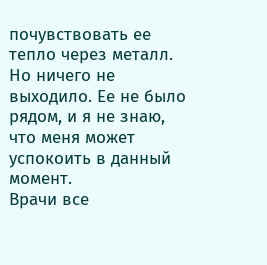почувствовать ее тепло через металл.
Но ничего не выходило. Ее не было рядом, и я не знаю, что меня может успокоить в данный момент.
Врачи все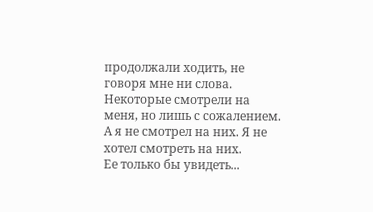продолжали ходить, не говоря мне ни слова. Некоторые смотрели на меня, но лишь с сожалением.
А я не смотрел на них. Я не хотел смотреть на них.
Ее только бы увидеть...